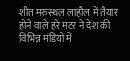शीत मरुस्थल लाहौल में तैयार होने वाले हरे मटर ने देश की विभिन्न मंडियों में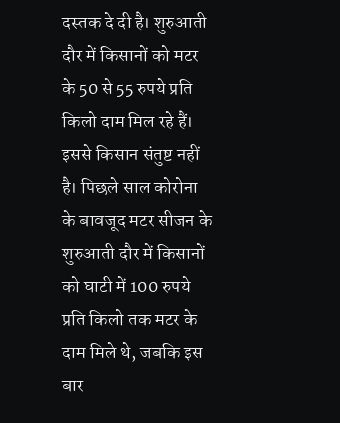दस्तक दे दी है। शुरुआती दौर में किसानों को मटर के 50 से 55 रुपये प्रति किलो दाम मिल रहे हैं। इससे किसान संतुष्ट नहीं है। पिछले साल कोरोना के बावजूद मटर सीजन के शुरुआती दौर में किसानों को घाटी में 100 रुपये प्रति किलो तक मटर के दाम मिले थे, जबकि इस बार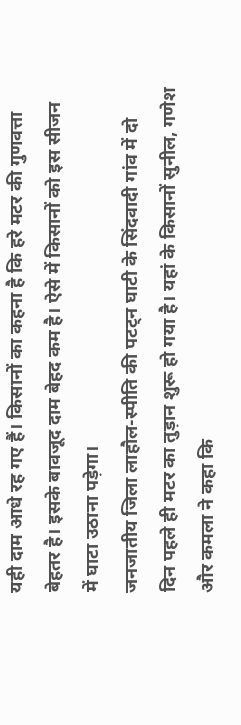यही दाम आधे रह गए हैं। किसानों का कहना है कि हरे मटर की गुणवत्ता बेहतर है। इसके बावजूद दाम बेहद कम है। ऐसे में किसानों को इस सीजन में घाटा उठाना पड़ेगा।
जनजातीय जिला लाहौल-स्पीति की पटट्न घाटी के सिंदवादी गांव में दो दिन पहले ही मटर का तुड़ान शुरू हो गया है। यहां के किसानों सुनील, गणेश और कमला ने कहा कि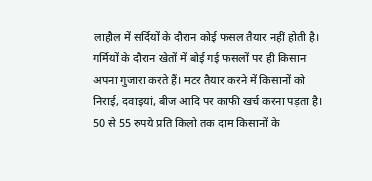लाहौल में सर्दियों के दौरान कोई फसल तैयार नहीं होती है। गर्मियों के दौरान खेतों में बोई गई फसलों पर ही किसान अपना गुजारा करते हैं। मटर तैयार करने में किसानों को निराई, दवाइयां, बीज आदि पर काफी खर्च करना पड़ता है।
50 से 55 रुपये प्रति किलो तक दाम किसानों के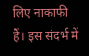लिए नाकाफी हैं। इस संदर्भ में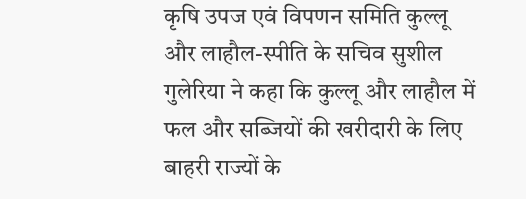कृषि उपज एवं विपणन समिति कुल्लू और लाहौल-स्पीति के सचिव सुशील गुलेरिया ने कहा कि कुल्लू और लाहौल में फल और सब्जियों की खरीदारी के लिए बाहरी राज्यों के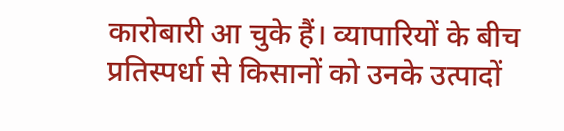कारोबारी आ चुके हैं। व्यापारियों के बीच प्रतिस्पर्धा से किसानों को उनके उत्पादों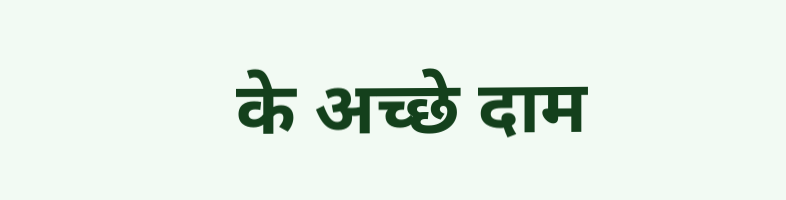के अच्छे दाम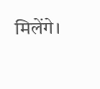मिलेंगे।